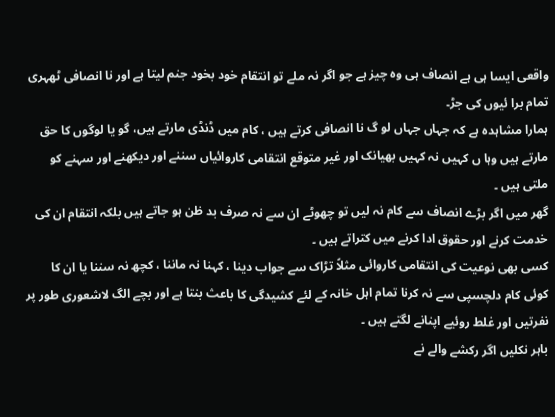واقعی ایسا ہی ہے انصاف ہی وہ چیز ہے جو اگر نہ ملے تو انتقام خود بخود جنم لیتا ہے اور نا انصافی ٹھہری تمام برا ئیوں کی جڑ۔
ہمارا مشاہدہ ہے کہ جہاں جہاں لو گ نا انصافی کرتے ہیں ، کام میں ڈنڈی مارتے ہیں، گو یا لوگوں کا حق مارتے ہیں وہا ں کہیں نہ کہیں بھیانک اور غیر متوقع انتقامی کاروائیاں سننے اور دیکھنے اور سہنے کو ملتی ہیں ۔
گھر میں اگر بڑے انصاف سے کام نہ لیں تو چھوٹے ان سے نہ صرف بد ظن ہو جاتے ہیں بلکہ انتقام ان کی خدمت کرنے اور حقوق ادا کرنے میں کتراتے ہیں ۔
کسی بھی نوعیت کی انتقامی کاروائی مثلاً تڑاک سے جواب دینا ، کہنا نہ ماننا ، کچھ نہ سننا یا ان کا کوئی کام دلچسپی سے نہ کرنا تمام اہل خانہ کے لئے کشیدگی کا باعث بنتا ہے اور بچے الگ لاشعوری طور پر نفرتیں اور غلط روئیے اپنانے لگتے ہیں ۔
باہر نکلیں اگر رکشے والے نے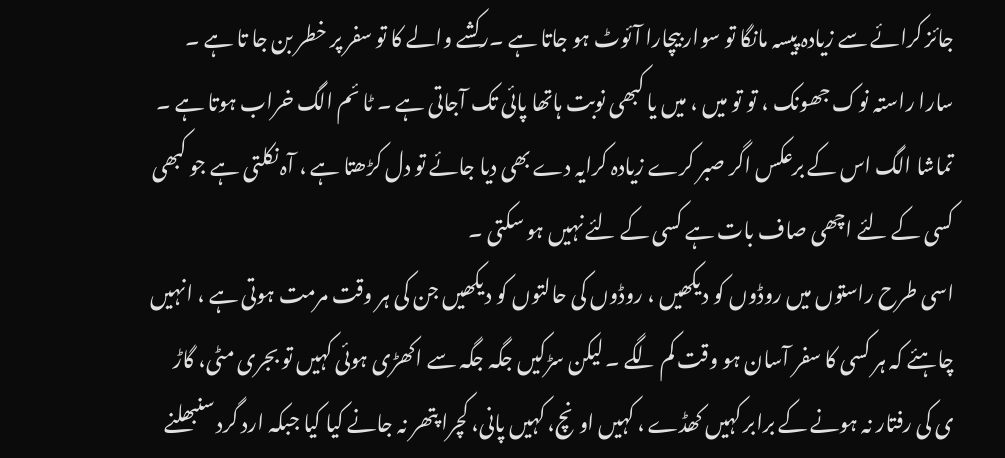جائز کرائے سے زیادہ پیسہ مانگا تو سوار بیچارا آئوٹ ہو جاتا ہے ۔رکشے والے کا تو سفر پر خطر بن جا تا ہے ۔ سارا راستہ نوک جھونک ، تو تو میں ، میں یا کبھی نوبت ہاتھا پائی تک آجاتی ہے ۔ ٹا ئم الگ خراب ہوتا ہے ۔ تماشا الگ اس کے برعکس اگر صبر کرے زیادہ کرایہ دے بھی دیا جائے تو دل کڑھتا ہے ، آہ نکلتی ہے جو کبھی کسی کے لئے اچھی صاف بات ہے کسی کے لئے نہیں ہو سکتی ۔
اسی طرح راستوں میں روڈوں کو دیکھیں ، روڈوں کی حالتوں کو دیکھیں جن کی ہر وقت مرمت ہوتی ہے ، انہیں چاہئے کہ ہر کسی کا سفر آسان ہو وقت کم لگے ۔ لیکن سڑکیں جگہ جگہ سے اکھڑی ہوئی کہیں تو بجری مٹی، گاڑ ی کی رفتار نہ ہونے کے برابر کہیں کھڈے ، کہیں اونچ، کہیں پانی، کچرا پتھر نہ جانے کیا کیا جبکہ ارد گرد سنبھلنے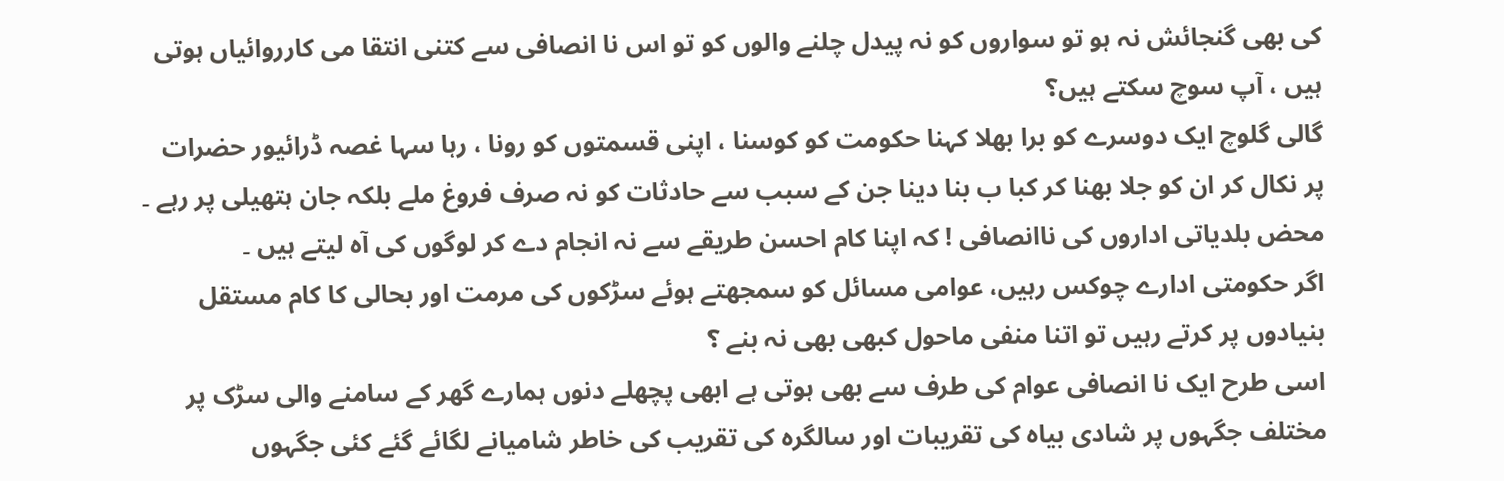کی بھی گنجائش نہ ہو تو سواروں کو نہ پیدل چلنے والوں کو تو اس نا انصافی سے کتنی انتقا می کارروائیاں ہوتی ہیں ، آپ سوچ سکتے ہیں؟
گالی گلوچ ایک دوسرے کو برا بھلا کہنا حکومت کو کوسنا ، اپنی قسمتوں کو رونا ، رہا سہا غصہ ڈرائیور حضرات پر نکال کر ان کو جلا بھنا کر کبا ب بنا دینا جن کے سبب سے حادثات کو نہ صرف فروغ ملے بلکہ جان ہتھیلی پر رہے ۔ محض بلدیاتی اداروں کی ناانصافی ! کہ اپنا کام احسن طریقے سے نہ انجام دے کر لوگوں کی آہ لیتے ہیں ۔
اگر حکومتی ادارے چوکس رہیں، عوامی مسائل کو سمجھتے ہوئے سڑکوں کی مرمت اور بحالی کا کام مستقل بنیادوں پر کرتے رہیں تو اتنا منفی ماحول کبھی بھی نہ بنے ؟
اسی طرح ایک نا انصافی عوام کی طرف سے بھی ہوتی ہے ابھی پچھلے دنوں ہمارے گھر کے سامنے والی سڑک پر مختلف جگہوں پر شادی بیاہ کی تقریبات اور سالگرہ کی تقریب کی خاطر شامیانے لگائے گئے کئی جگہوں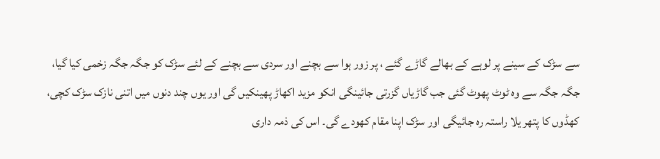سے سڑک کے سینے پر لوہے کے بھالے گاڑے گئے ، پر زور ہوا سے بچنے اور سردی سے بچنے کے لئے سڑک کو جگہ جگہ زخمی کیا گیا، جگہ جگہ سے وہ ٹوٹ پھوٹ گئی جب گاڑیاں گزرتی جائینگی انکو مزید اکھاڑ پھینکیں گی اور یوں چند دنوں میں اتنی نازک سڑک کچی، کھڈوں کا پتھر یلا راستہ رہ جائیگی اور سڑک اپنا مقام کھودے گی۔ اس کی ذمہ داری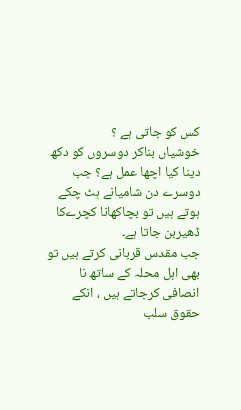کس کو جاتی ہے ؟
خوشیاں بناکر دوسروں کو دکھ دینا کیا اچھا عمل ہے؟ جب دوسرے دن شامیانے ہٹ چکے ہوتے ہیں تو بچاکھانا کچرےکا ڈھیربن جاتا ہے۔
جب مقدس قربانی کرتے ہیں تو بھی اہل محلہ کے ساتھ نا انصافی کرجاتے ہیں ، انکے حقوق سلب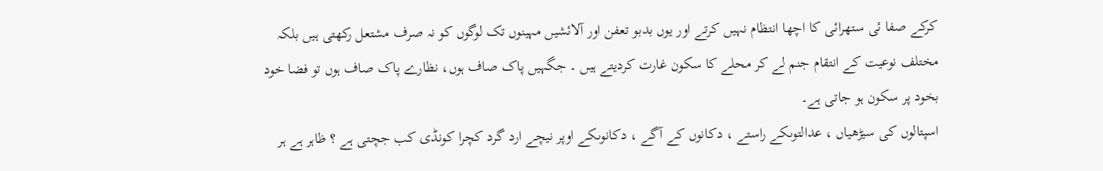کرکے صفا ئی ستھرائی کا اچھا انتظام نہیں کرتے اور یوں بدبو تعفن اور آلائشیں مہینوں تک لوگوں کو نہ صرف مشتعل رکھتی ہیں بلکہ مختلف نوعیت کے انتقام جنم لے کر محلے کا سکون غارت کردیتے ہیں ۔ جگہیں پاک صاف ہوں، نظارے پاک صاف ہوں تو فضا خود بخود پر سکون ہو جاتی ہے۔
اسپتالوں کی سیڑھیاں ، عدالتوںکے راستے ، دکانوں کے آگے ، دکانوںکے اوپر نیچے ارد گرد کچرا کونڈی کب جچتی ہے ؟ ظاہر ہے ہر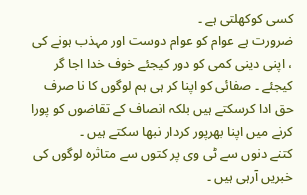کسی کوکھلتی ہے ۔
ضرورت ہے عوام کو عوام دوست اور مہذب ہونے کی ، اپنی دینی کمی کو دور کیجئے خوف خدا اجا گر کیجئے ۔ صفائی کو اپنا کر ہی ہم لوگوں کا نا صرف حق ادا کرسکتے ہیں بلکہ انصاف کے تقاضوں کو پورا کرنے میں اپنا بھرپور کردار نبھا سکتے ہیں ۔
کتنے دنوں سے ٹی وی پر کتوں سے متاثرہ لوگوں کی خبریں آرہی ہیں ۔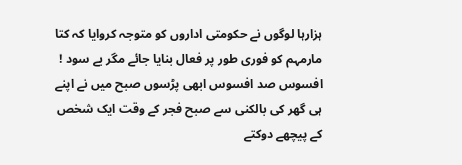ہزارہا لوگوں نے حکومتی اداروں کو متوجہ کروایا کہ کتا مارمہم کو فوری طور پر فعال بنایا جائے مگر بے سود !
افسوس صد افسوس ابھی پڑسوں صبح میں نے اپنے ہی گھر کی بالکنی سے صبح فجر کے وقت ایک شخص کے پیچھے دوکتے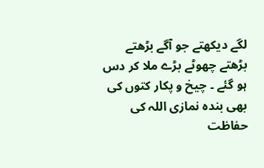لگے دیکھتے جو آگے بڑھتے بڑھتے چھوٹے بڑے ملا کر دس ہو گئے ۔ چیخ و پکار کتوں کی بھی بندہ نمازی اللہ کی حفاظت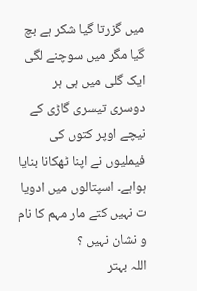میں گزرتا گیا شکر ہے بچ گیا مگر میں سوچنے لگی ایک گلی میں ہی ہر دوسری تیسری گاڑی کے نیچے اوپر کتوں کی فیملیوں نے اپنا ٹھکانا بنایا ہواہے۔ اسپتالوں میں ادویا ت نہیں کتے مار مہم کا نام و نشان نہیں ؟
اللہ بہتر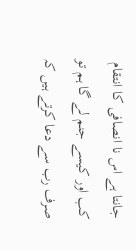جانتا ہے اس نا انصافی کا انتقام کب اور کیسے جنم لے گا ہم تو صرف رب سے دعا کرتے ہیں کہ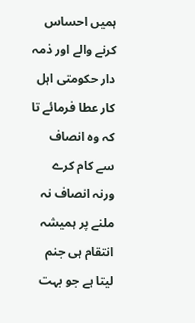ہمیں احساس کرنے والے اور ذمہ دار حکومتی اہل کار عطا فرمائے تا کہ وہ انصاف سے کام کرے ورنہ انصاف نہ ملنے پر ہمیشہ انتقام ہی جنم لیتا ہے جو بہت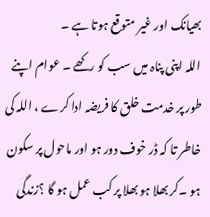بھیانک اور غیر متوقع ہوتا ہے ۔
اللہ اپنی پناہ میں سب کو رکھے ۔ عوام اپنے طور پر خدمت خلق کا فریضہ ادا کرے ، اللہ کی خاطر تا کہ ڈر خوف دور ہو اور ماحول پر سکون ہو ۔کر بھلا ہو بھلا پر کب عمل ہو گا ؟زندگی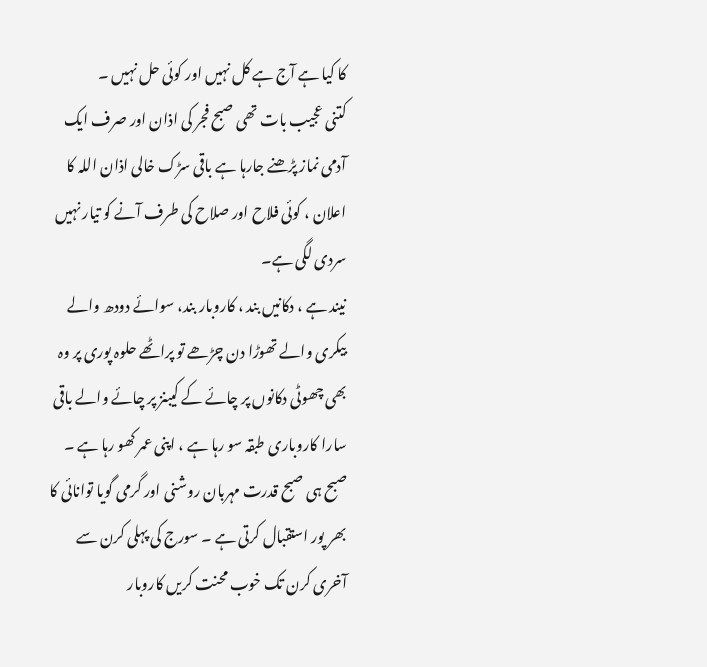کا کیا ہے آج ہے کل نہیں اور کوئی حل نہیں ۔
کتنی عجیب بات تھی صبح فجر کی اذان اور صرف ایک آدمی نماز پڑھنے جارہا ہے باقی سڑک خالی اذان اللہ کا اعلان ، کوئی فلاح اور صلاح کی طرف آنے کو تیار نہیں سردی لگی ہے۔
نیند ہے ، دکانیں بند ، کاروبار بند، سوائے دودھ والے بیکری والے تھوڑا دن چڑھے تو پراٹھے حلوہ پوری پر وہ بھی چھوٹی دکانوں پر چائے کے کیبنز پر چائے والے باقی سارا کاروباری طبقہ سو رہا ہے ، اپنی عمر کھو رہا ہے ۔
صبح ہی صبح قدرت مہربان روشنی اور گرمی گویا توانائی کا بھر پور استقبال کرتی ہے ۔ سورج کی پہلی کرن سے آخری کرن تک خوب محنت کریں کاروبار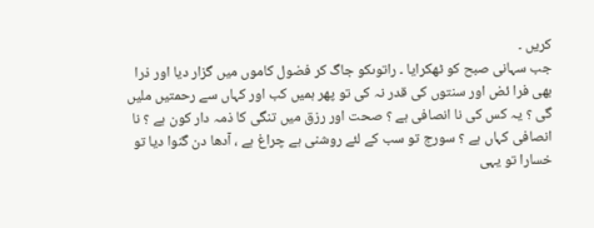کریں ۔
جب سہانی صبح کو ٹھکرایا ۔ راتوںکو جاگ کر فضول کاموں میں گزار دیا اور ذرا بھی فرا ئض اور سنتوں کی قدر نہ کی تو پھر ہمیں کب اور کہاں سے رحمتیں ملیں گی ؟ یہ کس کی نا انصافی ہے ؟ صحت اور رزق میں تنگی کا ذمہ دار کون ہے ؟ نا انصافی کہاں ہے ؟ سورج تو سب کے لئے روشنی ہے چراغ ہے ، آدھا دن گنوا دیا تو خسارا تو یہی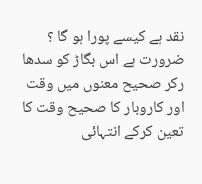نقد ہے کیسے پورا ہو گا ؟
ضرورت ہے اس بگاڑ کو سدھا رکر صحیح معنوں میں وقت اور کاروبار کا صحیح وقت کا تعین کرکے انتہائی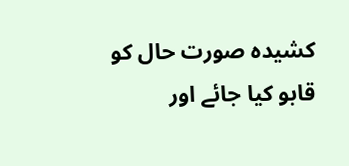کشیدہ صورت حال کو قابو کیا جائے اور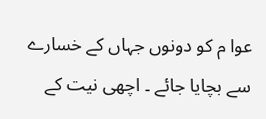عوا م کو دونوں جہاں کے خسارے سے بچایا جائے ۔ اچھی نیت کے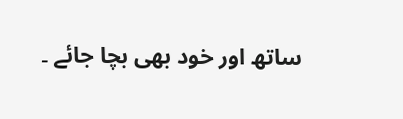ساتھ اور خود بھی بچا جائے ۔